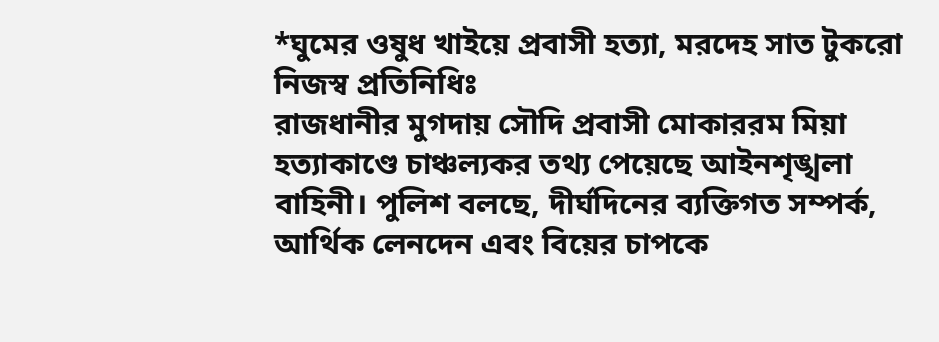*ঘুমের ওষুধ খাইয়ে প্রবাসী হত্যা, মরদেহ সাত টুকরো
নিজস্ব প্রতিনিধিঃ
রাজধানীর মুগদায় সৌদি প্রবাসী মোকাররম মিয়া হত্যাকাণ্ডে চাঞ্চল্যকর তথ্য পেয়েছে আইনশৃঙ্খলা বাহিনী। পুলিশ বলছে, দীর্ঘদিনের ব্যক্তিগত সম্পর্ক, আর্থিক লেনদেন এবং বিয়ের চাপকে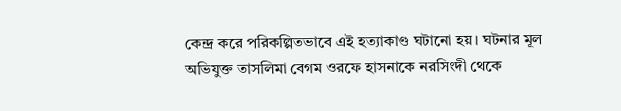কেন্দ্র করে পরিকল্পিতভাবে এই হত্যাকাণ্ড ঘটানো হয়। ঘটনার মূল অভিযুক্ত তাসলিমা বেগম ওরফে হাসনাকে নরসিংদী থেকে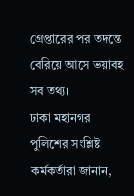গ্রেপ্তারের পর তদন্তে বেরিয়ে আসে ভয়াবহ সব তথ্য।
ঢাকা মহানগর পুলিশের সংশ্লিষ্ট কর্মকর্তারা জানান,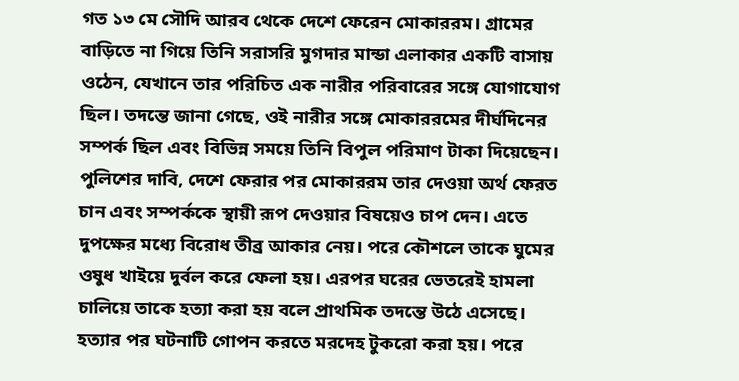গত ১৩ মে সৌদি আরব থেকে দেশে ফেরেন মোকাররম। গ্রামের বাড়িতে না গিয়ে তিনি সরাসরি মুগদার মান্ডা এলাকার একটি বাসায় ওঠেন, যেখানে তার পরিচিত এক নারীর পরিবারের সঙ্গে যোগাযোগ ছিল। তদন্তে জানা গেছে, ওই নারীর সঙ্গে মোকাররমের দীর্ঘদিনের সম্পর্ক ছিল এবং বিভিন্ন সময়ে তিনি বিপুল পরিমাণ টাকা দিয়েছেন।
পুলিশের দাবি, দেশে ফেরার পর মোকাররম তার দেওয়া অর্থ ফেরত চান এবং সম্পর্ককে স্থায়ী রূপ দেওয়ার বিষয়েও চাপ দেন। এতে দুপক্ষের মধ্যে বিরোধ তীব্র আকার নেয়। পরে কৌশলে তাকে ঘুমের ওষুধ খাইয়ে দুর্বল করে ফেলা হয়। এরপর ঘরের ভেতরেই হামলা চালিয়ে তাকে হত্যা করা হয় বলে প্রাথমিক তদন্তে উঠে এসেছে।
হত্যার পর ঘটনাটি গোপন করতে মরদেহ টুকরো করা হয়। পরে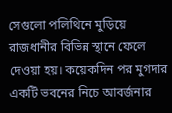সেগুলো পলিথিনে মুড়িয়ে রাজধানীর বিভিন্ন স্থানে ফেলে দেওয়া হয়। কয়েকদিন পর মুগদার একটি ভবনের নিচে আবর্জনার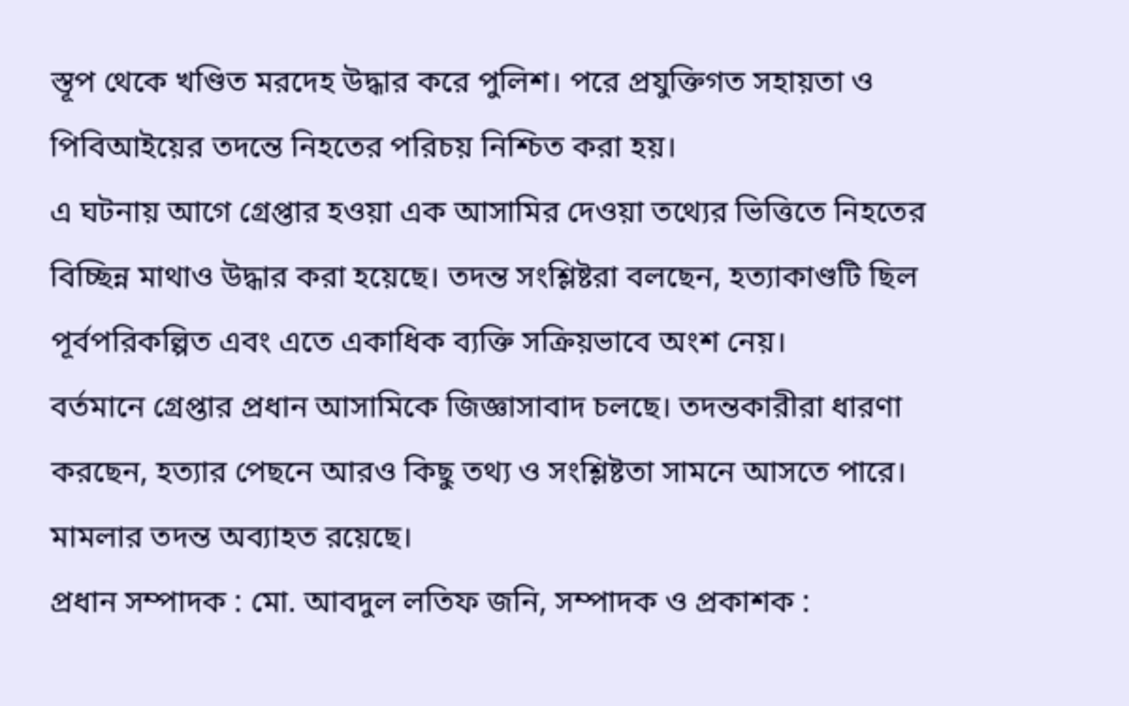স্তূপ থেকে খণ্ডিত মরদেহ উদ্ধার করে পুলিশ। পরে প্রযুক্তিগত সহায়তা ও পিবিআইয়ের তদন্তে নিহতের পরিচয় নিশ্চিত করা হয়।
এ ঘটনায় আগে গ্রেপ্তার হওয়া এক আসামির দেওয়া তথ্যের ভিত্তিতে নিহতের বিচ্ছিন্ন মাথাও উদ্ধার করা হয়েছে। তদন্ত সংশ্লিষ্টরা বলছেন, হত্যাকাণ্ডটি ছিল পূর্বপরিকল্পিত এবং এতে একাধিক ব্যক্তি সক্রিয়ভাবে অংশ নেয়।
বর্তমানে গ্রেপ্তার প্রধান আসামিকে জিজ্ঞাসাবাদ চলছে। তদন্তকারীরা ধারণা করছেন, হত্যার পেছনে আরও কিছু তথ্য ও সংশ্লিষ্টতা সামনে আসতে পারে। মামলার তদন্ত অব্যাহত রয়েছে।
প্রধান সম্পাদক : মো. আবদুল লতিফ জনি, সম্পাদক ও প্রকাশক :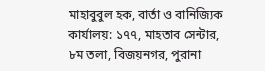মাহাবুবুল হক, বার্তা ও বানিজ্যিক কার্যালয়: ১৭৭, মাহতাব সেন্টার, ৮ম তলা, বিজয়নগর, পুরানা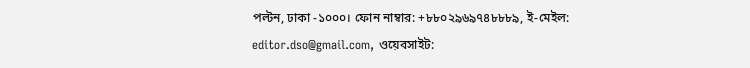পল্টন, ঢাকা -১০০০। ফোন নাম্বার: +৮৮০২৯৬৯৭৪৮৮৮৯, ই-মেইল: editor.dso@gmail.com, ওয়েবসাইট: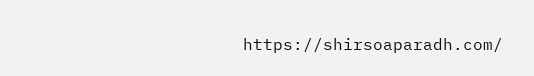https://shirsoaparadh.com/